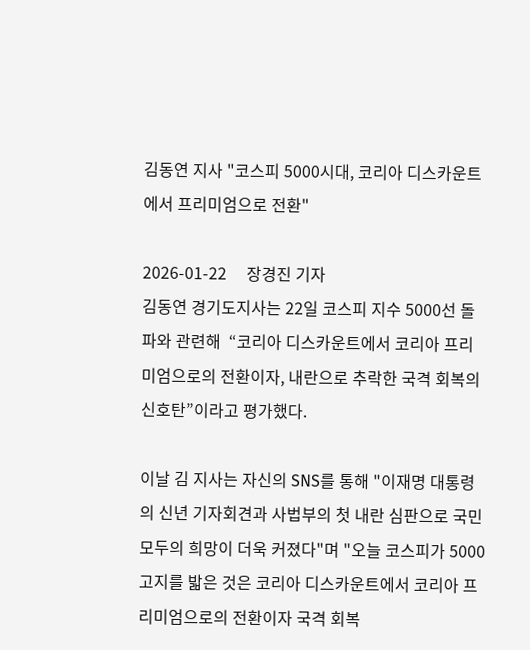김동연 지사 "코스피 5000시대, 코리아 디스카운트에서 프리미엄으로 전환"

2026-01-22     장경진 기자
김동연 경기도지사는 22일 코스피 지수 5000선 돌파와 관련해  “코리아 디스카운트에서 코리아 프리미엄으로의 전환이자, 내란으로 추락한 국격 회복의 신호탄”이라고 평가했다.

이날 김 지사는 자신의 SNS를 통해 "이재명 대통령의 신년 기자회견과 사법부의 첫 내란 심판으로 국민 모두의 희망이 더욱 커졌다"며 "오늘 코스피가 5000고지를 밟은 것은 코리아 디스카운트에서 코리아 프리미엄으로의 전환이자 국격 회복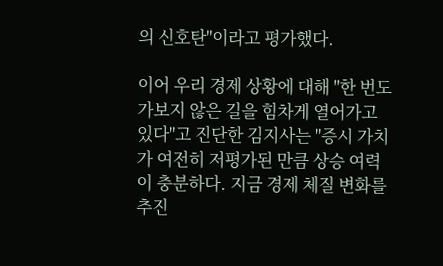의 신호탄"이라고 평가했다.

이어 우리 경제 상황에 대해 "한 번도 가보지 않은 길을 힘차게 열어가고 있다"고 진단한 김지사는 "증시 가치가 여전히 저평가된 만큼 상승 여력이 충분하다. 지금 경제 체질 변화를 추진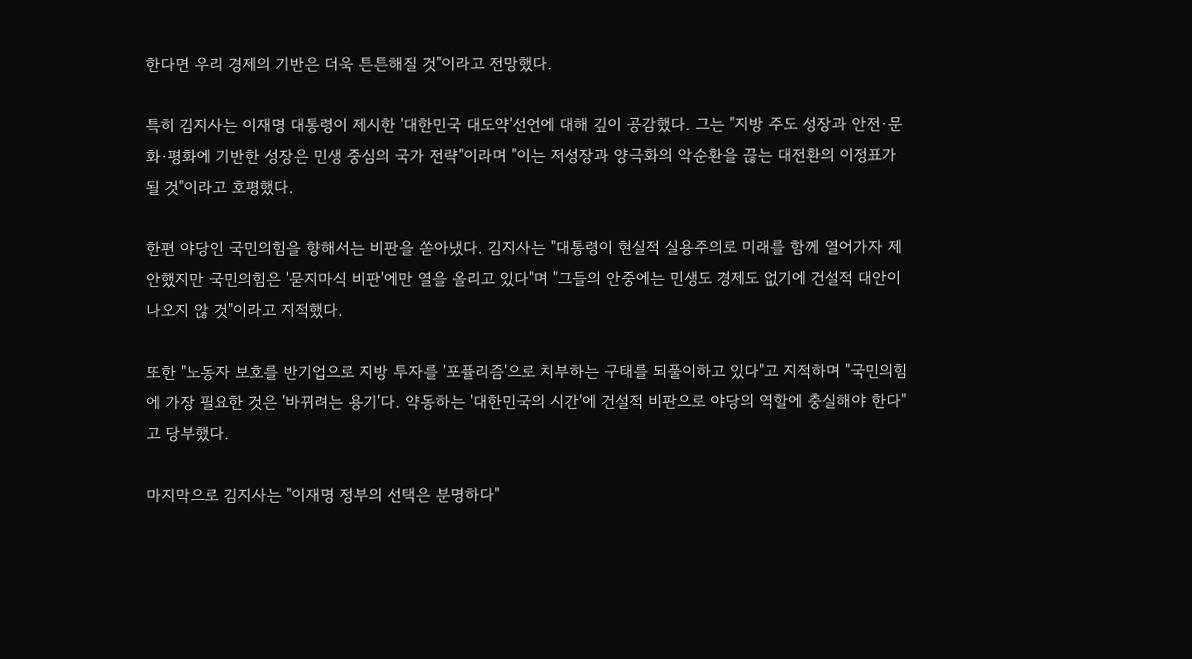한다면 우리 경제의 기반은 더욱 튼튼해질 것"이라고 전망했다.

특히 김지사는 이재명 대통령이 제시한 '대한민국 대도약'선언에 대해 깊이 공감했다. 그는 "지방 주도 성장과 안전·문화·평화에 기반한 성장은 민생 중심의 국가 전략"이라며 "이는 저성장과 양극화의 악순환을 끊는 대전환의 이정표가 될 것"이라고 호평했다.

한편 야당인 국민의힘을 향해서는 비판을 쏟아냈다. 김지사는 "대통령이 현실적 실용주의로 미래를 함께 열어가자 제안했지만 국민의힘은 '묻지마식 비판'에만 열을 올리고 있다"며 "그들의 안중에는 민생도 경제도 없기에 건설적 대안이 나오지 않 것"이라고 지적했다.

또한 "노동자 보호를 반기업으로 지방 투자를 '포퓰리즘'으로 치부하는 구태를 되풀이하고 있다"고 지적하며 "국민의힘에 가장 필요한 것은 '바뀌려는 용기'다. 약동하는 '대한민국의 시간'에 건설적 비판으로 야당의 역할에 충실해야 한다"고 당부했다.

마지막으로 김지사는 "이재명 정부의 선택은 분명하다"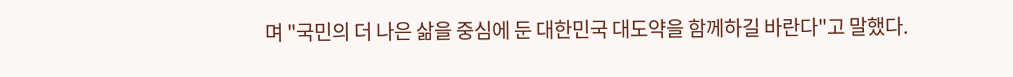며 "국민의 더 나은 삶을 중심에 둔 대한민국 대도약을 함께하길 바란다"고 말했다.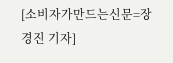[소비자가만드는신문=장경진 기자]